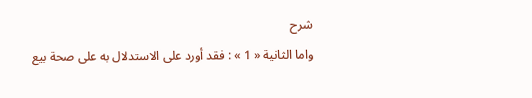شرح
واما الثانية « 1 » : فقد أورد على الاستدلال به على صحة بيع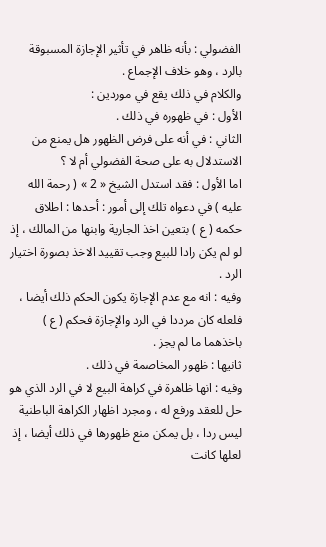الفضولي : بأنه ظاهر في تأثير الإجازة المسبوقة بالرد ، وهو خلاف الإجماع .
والكلام في ذلك يقع في موردين :
الأول : في ظهوره في ذلك .
الثاني : في أنه على فرض الظهور هل يمنع من الاستدلال به على صحة الفضولي أم لا ؟
اما الأول : فقد استدل الشيخ « 2 » ( رحمة الله عليه ) في دعواه تلك إلى أمور : أحدها : اطلاق حكمه ( ع ) بتعين اخذ الجارية وابنها من المالك ، إذ لو لم يكن رادا للبيع وجب تقييد الاخذ بصورة اختيار الرد .
وفيه : انه مع عدم الإجازة يكون الحكم ذلك أيضا ، فلعله كان مرددا في الرد والإجازة فحكم ( ع ) باخذهما ما لم يجز .
ثانيها : ظهور المخاصمة في ذلك .
وفيه : انها ظاهرة في كراهة البيع لا في الرد الذي هو حل للعقد ورفع له ، ومجرد اظهار الكراهة الباطنية ليس ردا ، بل يمكن منع ظهورها في ذلك أيضا ، إذ لعلها كانت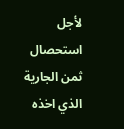لأجل استحصال ثمن الجارية الذي اخذه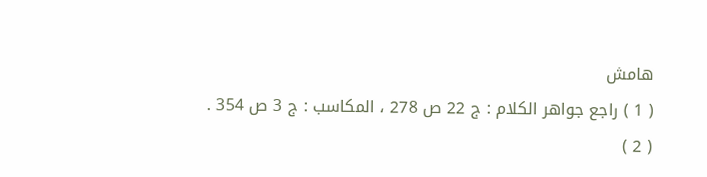هامش
( 1 ) راجع جواهر الكلام : ج 22 ص 278 ، المكاسب : ج 3 ص 354 .
( 2 )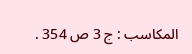المكاسب : ج 3 ص 354 .